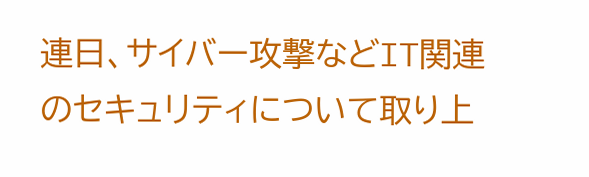連日、サイバー攻撃などIT関連のセキュリティについて取り上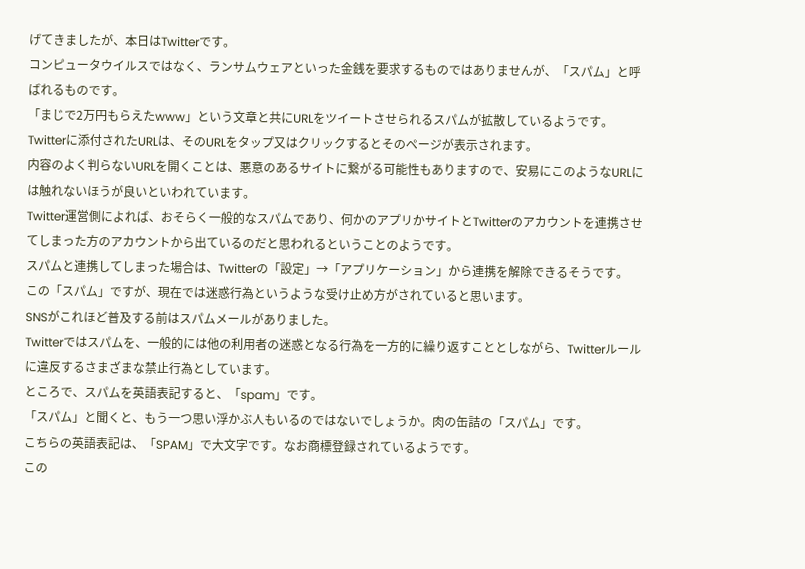げてきましたが、本日はTwitterです。
コンピュータウイルスではなく、ランサムウェアといった金銭を要求するものではありませんが、「スパム」と呼ばれるものです。
「まじで2万円もらえたwww」という文章と共にURLをツイートさせられるスパムが拡散しているようです。
Twitterに添付されたURLは、そのURLをタップ又はクリックするとそのページが表示されます。
内容のよく判らないURLを開くことは、悪意のあるサイトに繋がる可能性もありますので、安易にこのようなURLには触れないほうが良いといわれています。
Twitter運営側によれば、おそらく一般的なスパムであり、何かのアプリかサイトとTwitterのアカウントを連携させてしまった方のアカウントから出ているのだと思われるということのようです。
スパムと連携してしまった場合は、Twitterの「設定」→「アプリケーション」から連携を解除できるそうです。
この「スパム」ですが、現在では迷惑行為というような受け止め方がされていると思います。
SNSがこれほど普及する前はスパムメールがありました。
Twitterではスパムを、一般的には他の利用者の迷惑となる行為を一方的に繰り返すこととしながら、Twitterルールに違反するさまざまな禁止行為としています。
ところで、スパムを英語表記すると、「spam」です。
「スパム」と聞くと、もう一つ思い浮かぶ人もいるのではないでしょうか。肉の缶詰の「スパム」です。
こちらの英語表記は、「SPAM」で大文字です。なお商標登録されているようです。
この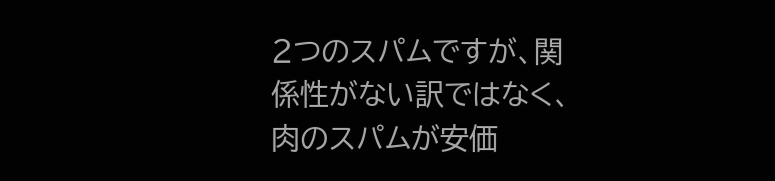2つのスパムですが、関係性がない訳ではなく、肉のスパムが安価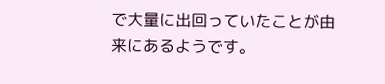で大量に出回っていたことが由来にあるようです。